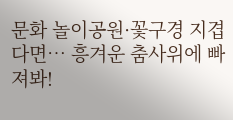문화 놀이공원·꽃구경 지겹다면… 흥겨운 춤사위에 빠져봐!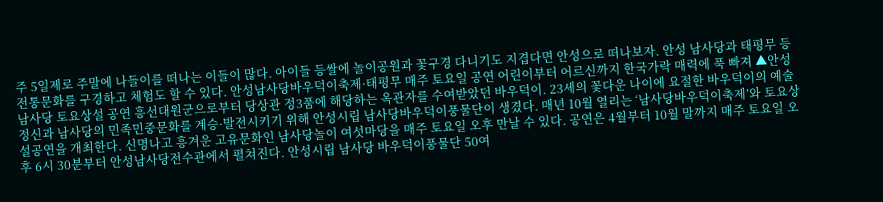주 5일제로 주말에 나들이를 떠나는 이들이 많다. 아이들 등쌀에 놀이공원과 꽃구경 다니기도 지겹다면 안성으로 떠나보자. 안성 남사당과 태평무 등 전통문화를 구경하고 체험도 할 수 있다. 안성남사당바우덕이축제·태평무 매주 토요일 공연 어린이부터 어르신까지 한국가락 매력에 푹 빠져 ▲안성 남사당 토요상설 공연 흥선대원군으로부터 당상관 정3품에 해당하는 옥관자를 수여받았던 바우덕이. 23세의 꽃다운 나이에 요절한 바우덕이의 예술정신과 남사당의 민족민중문화를 계승·발전시키기 위해 안성시립 남사당바우덕이풍물단이 생겼다. 매년 10월 열리는 ‘남사당바우덕이축제’와 토요상설공연을 개최한다. 신명나고 흥겨운 고유문화인 남사당놀이 여섯마당을 매주 토요일 오후 만날 수 있다. 공연은 4월부터 10월 말까지 매주 토요일 오후 6시 30분부터 안성남사당전수관에서 펼쳐진다. 안성시립 남사당 바우덕이풍물단 50여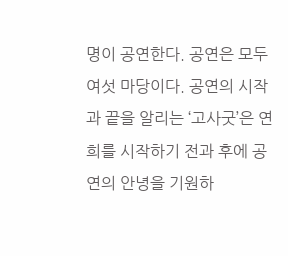명이 공연한다. 공연은 모두 여섯 마당이다. 공연의 시작과 끝을 알리는 ‘고사굿’은 연희를 시작하기 전과 후에 공연의 안녕을 기원하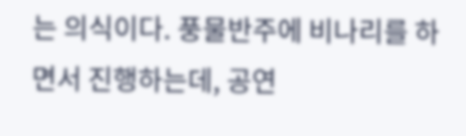는 의식이다. 풍물반주에 비나리를 하면서 진행하는데, 공연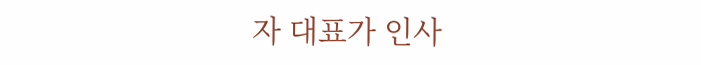자 대표가 인사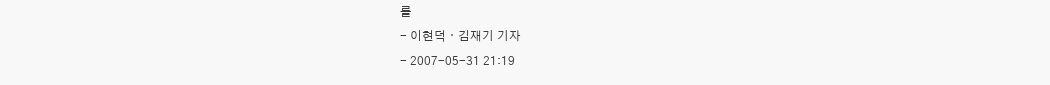를
- 이현덕ㆍ김재기 기자
- 2007-05-31 21:19